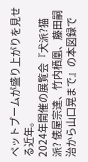ペットブームが盛り上がりを見せる近年。
2024年開催の展覧会『犬派?猫派? 俵屋宗達、竹内栖凰、藤田嗣治から山口晃まで』の本図録で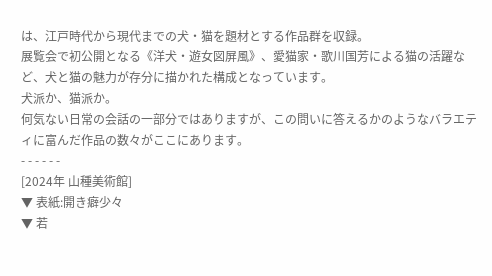は、江戸時代から現代までの犬・猫を題材とする作品群を収録。
展覧会で初公開となる《洋犬・遊女図屏風》、愛猫家・歌川国芳による猫の活躍など、犬と猫の魅力が存分に描かれた構成となっています。
犬派か、猫派か。
何気ない日常の会話の一部分ではありますが、この問いに答えるかのようなバラエティに富んだ作品の数々がここにあります。
- - - - - -
[2024年 山種美術館]
▼ 表紙:開き癖少々
▼ 若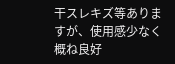干スレキズ等ありますが、使用感少なく概ね良好